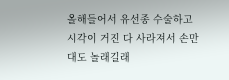올해들어서 유선종 수술하고 시각이 거진 다 사라져서 손만대도 놀래길래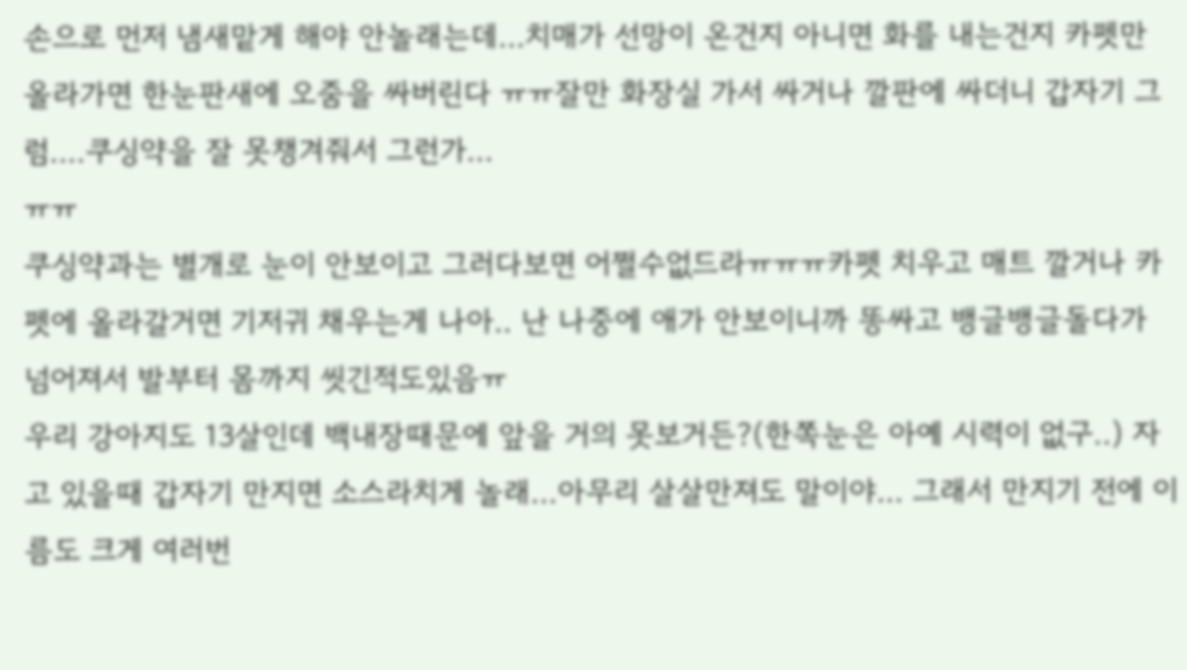손으로 먼저 냄새맡게 해야 안놀래는데...치매가 선망이 온건지 아니면 화를 내는건지 카펫만 올라가면 한눈판새에 오줌을 싸버린다 ㅠㅠ잘만 화장실 가서 싸거나 깔판에 싸더니 갑자기 그럼....쿠싱약을 잘 못챙겨줘서 그런가...
ㅠㅠ
쿠싱약과는 별개로 눈이 안보이고 그러다보면 어쩔수없드라ㅠㅠㅠ카펫 치우고 매트 깔거나 카펫에 올라갈거면 기저귀 채우는게 나아.. 난 나중에 애가 안보이니까 똥싸고 뱅글뱅글돌다가 넘어져서 발부터 몸까지 씻긴적도있음ㅠ
우리 강아지도 13살인데 백내장때문에 앞을 거의 못보거든?(한쪽눈은 아예 시력이 없구..) 자고 있을때 갑자기 만지면 소스라치게 놀래...아무리 살살만져도 말이야... 그래서 만지기 전에 이름도 크게 여러번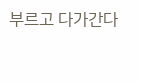부르고 다가간다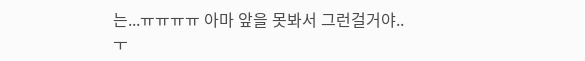는...ㅠㅠㅠㅠ 아마 앞을 못봐서 그런걸거야..
ㅜ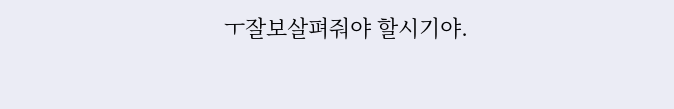ㅜ잘보살펴줘야 할시기야.